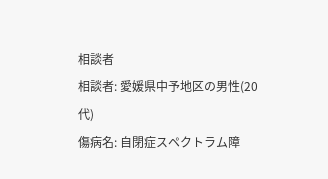相談者
相談者: 愛媛県中予地区の男性(20代)
傷病名: 自閉症スペクトラム障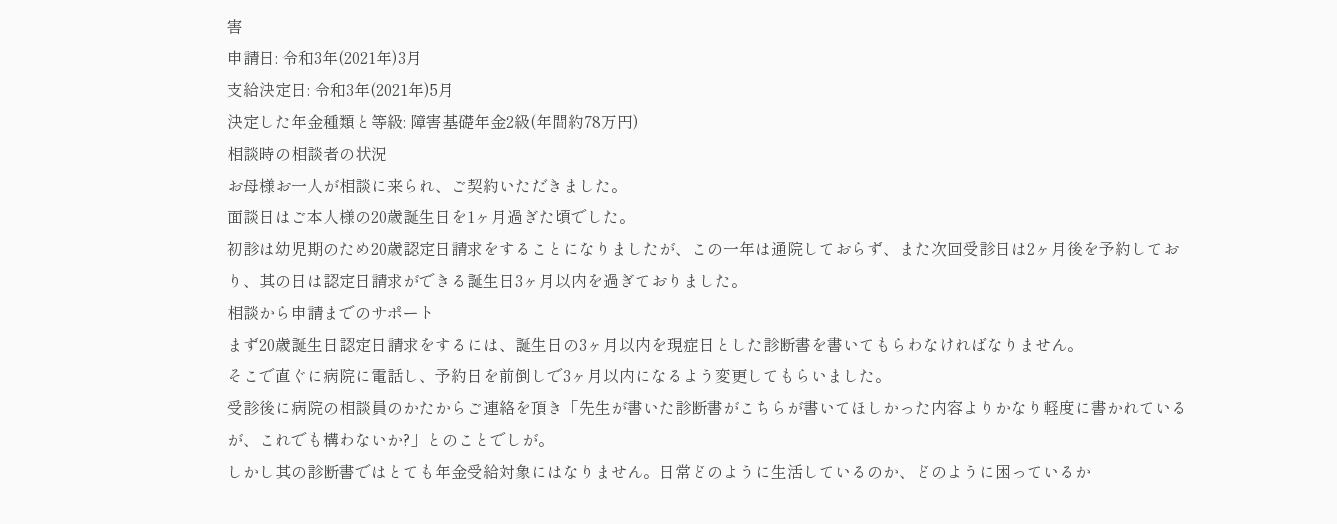害
申請日: 令和3年(2021年)3月
支給決定日: 令和3年(2021年)5月
決定した年金種類と等級: 障害基礎年金2級(年間約78万円)
相談時の相談者の状況
お母様お一人が相談に来られ、ご契約いただきました。
面談日はご本人様の20歳誕生日を1ヶ月過ぎた頃でした。
初診は幼児期のため20歳認定日請求をすることになりましたが、この一年は通院しておらず、また次回受診日は2ヶ月後を予約しており、其の日は認定日請求ができる誕生日3ヶ月以内を過ぎておりました。
相談から申請までのサポート
まず20歳誕生日認定日請求をするには、誕生日の3ヶ月以内を現症日とした診断書を書いてもらわなければなりません。
そこで直ぐに病院に電話し、予約日を前倒しで3ヶ月以内になるよう変更してもらいました。
受診後に病院の相談員のかたからご連絡を頂き「先生が書いた診断書がこちらが書いてほしかった内容よりかなり軽度に書かれているが、これでも構わないか?」とのことでしが。
しかし其の診断書ではとても年金受給対象にはなりません。日常どのように生活しているのか、どのように困っているか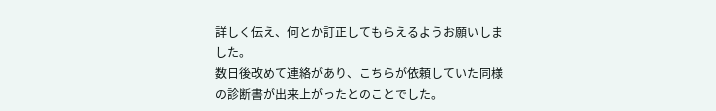詳しく伝え、何とか訂正してもらえるようお願いしました。
数日後改めて連絡があり、こちらが依頼していた同様の診断書が出来上がったとのことでした。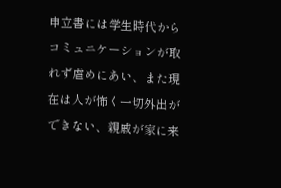申立書には学生時代からコミュニケーションが取れず虐めにあい、また現在は人が怖く一切外出ができない、親戚が家に来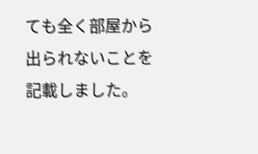ても全く部屋から出られないことを記載しました。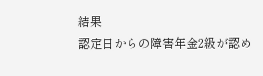結果
認定日からの障害年金2級が認め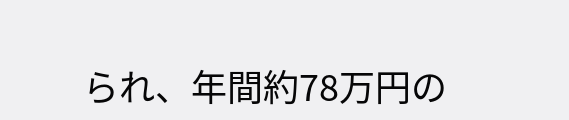られ、年間約78万円の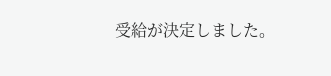受給が決定しました。